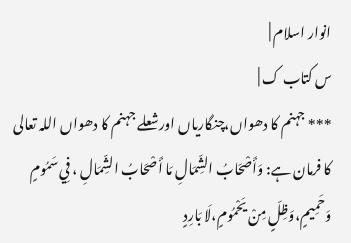انوار اسلام |
س کتاب ک |
*** جہنم کا دھواں،چنگاریاں اورشعلے جہنم کا دھواں اللہ تعالی کا فرمان ہے: وَأَصْحَابُ الشِّمَالِ مَا أَصْحَابُ الشِّمَالِ ، فِي سَمُومٍ وَحَمِيمٍ،وَظِلٍّ مِنْ يَحْمُومٍ،لَا بَارِدٍ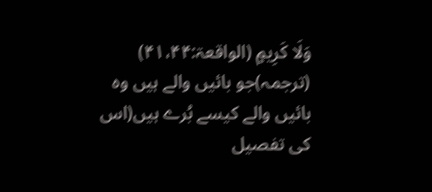وَلَا کَرِيمٍ (الواقعۃ:۴۱،۴۴) (ترجمہ)جو بائیں والے ہیں وہ بائیں والے کیسے بُرے ہیں(اس کی تفصیل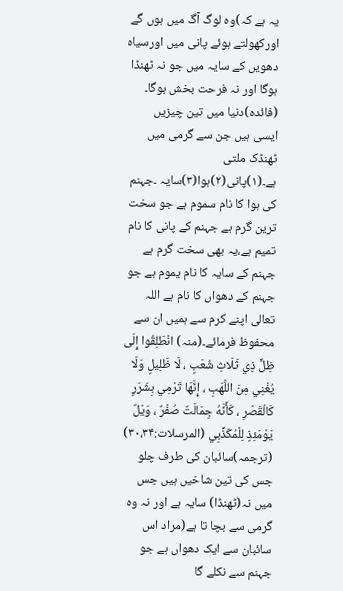یہ ہے کہ)وہ لوگ آگ میں ہوں گے اورکھولتے ہوئے پانی میں اورسیاہ دھویں کے سایہ میں جو نہ ٹھنڈا ہوگا اور نہ فرحت بخش ہوگا۔ (فائدہ)دنیا میں تین چیزیں ایسی ہیں جن سے گرمی میں ٹھنڈک ملتی ہے۔(۱)پانی(۲)ہوا(۳)سایہ ۔جہنم کی ہوا کا نام سموم ہے جو سخت ترین گرم ہے جہنم کے پانی کا نام تمیم ہے،یہ بھی سخت گرم ہے جہنم کے سایہ کا نام یموم ہے جو جہنم کے دھواں کا نام ہے اللہ تعالی اپنے کرم سے ہمیں ان سے محفوظ فرمائے۔(منہ) انْطَلِقُوا إِلَى ظِلٍّ ذِي ثَلَاثِ شُعَبٍ ، لَا ظَلِيلٍ وَلَا يُغْنِي مِنَ اللَّهَبِ ، إِنَّهَا تَرْمِي بِشَرَرٍ کَالْقَصْرِ ، کَأَنَّهُ جِمَالَتٌ صُفْرٌ ، وَيْلٌ يَوْمَئِذٍ لِلْمُکَذِّبِي (المرسلات:۳۰،۳۴) (ترجمہ)سائبان کی طرف چلو جس کی تین شاخیں ہیں جس میں نہ(ٹھنڈا) سایہ ہے اور نہ وہ گرمی سے بچا تا ہے(مراد اس سائبان سے ایک دھواں ہے جو جہنم سے نکلے گا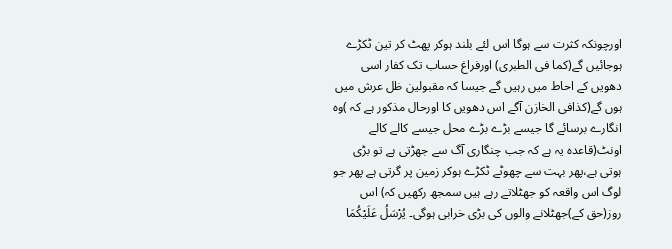اورچونکہ کثرت سے ہوگا اس لئے بلند ہوکر پھٹ کر تین ٹکڑے ہوجائیں گے(کما فی الطبری) اورفراغ حساب تک کفار اسی دھویں کے احاط میں رہیں گے جیسا کہ مقبولین ظل عرش میں ہوں گے(کذافی الخازن آگے اس دھویں کا اورحال مذکور ہے کہ )وہ انگارے برسائے گا جیسے بڑے بڑے محل جیسے کالے کالے اونٹ(قاعدہ یہ ہے کہ جب چنگاری آگ سے جھڑتی ہے تو بڑی ہوتی ہے،پھر بہت سے چھوٹے ٹکڑے ہوکر زمین پر گرتی ہے پھر جو لوگ اس واقعہ کو جھٹلاتے رہے ہیں سمجھ رکھیں کہ) اس روز(حق کے)جھٹلانے والوں کی بڑی خرابی ہوگی۔ يُرْسَلُ عَلَيْكُمَا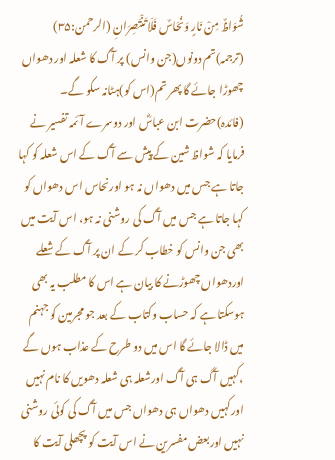شُوَاظٌ مِنْ نَارٍ وَنُحَاسٌ فَلَا تَنْتَصِرَانِ (الرحمن:۳۵) (ترجمہ)تم دونوں(جن وانس) پر آگ کا شعلہ اور دھواں چھوڑا جائے گا پھر تم(اس کو)ہٹانہ سکو گے۔ (فائدہ)حضرت ابن عباسؓ اور دوسرے آئمہ تفسیر نے فرمایا کہ شواظ شین کے پیش سے آگ کے اس شعلہ کو کہا جاتا ہے جس میں دھواں نہ ہو اورنحاس اس دھواں کو کہا جاتا ہے جس میں آگ کی روشنی نہ ہو، اس آیت میں بھی جن وانس کو خطاب کر کے ان پر آگ کے شعلے اوردھواں چھوڑنے کا بیان ہے اس کا مطلب یہ بھی ہوسکتا ہے کہ حساب وکتاب کے بعد جو مجرمین کو جہنم میں ڈالا جائے گا اس میں دو طرح کے عذاب ہوں گے ،کہیں آگ ہی آگ اورشعلہ ہی شعلہ دھویں کا نام نہیں اورکہیں دھواں ہی دھواں جس میں آگ کی کوئی روشنی نہیں اوربعض مفسرین نے اس آیت کو پچھلی آیت کا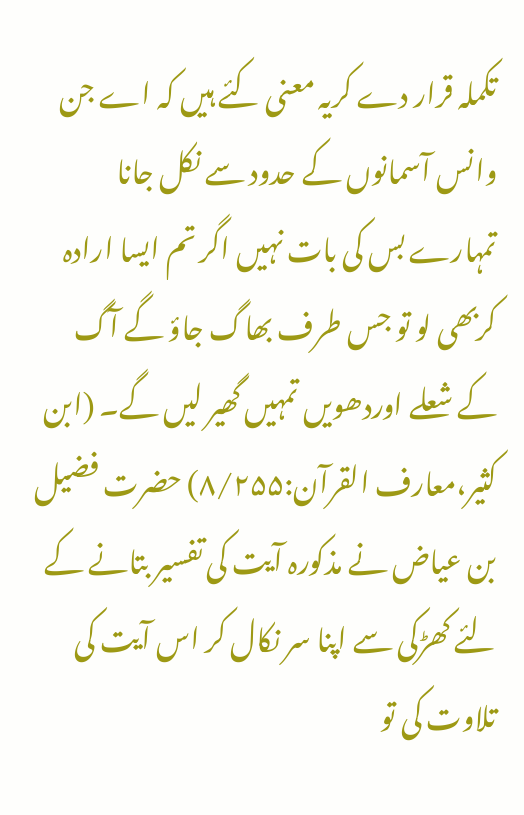تکملہ قرار دے کریہ معنی کئے ہیں کہ اے جن وانس آسمانوں کے حدود سے نکل جانا تمہارے بس کی بات نہیں اگر تم ایسا ارادہ کربھی لو تو جس طرف بھاگ جاؤ گے آگ کے شعلے اوردھویں تمہیں گھیر لیں گے۔ (ابن کثیر،معارف القرآن:۸/۲۵۵) حضرت فضیل بن عیاض نے مذکورہ آیت کی تفسیر بتانے کے لئے کھڑکی سے اپنا سر نکال کر اس آیت کی تلاوت کی تو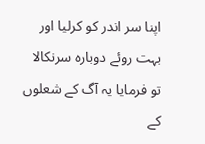اپنا سر اندر کو کرلیا اور بہت روئے دوبارہ سرنکالا تو فرمایا یہ آگ کے شعلوں کے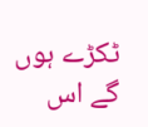ٹکڑے ہوں گے اس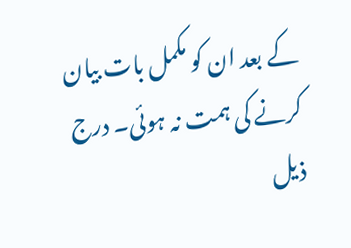کے بعد ان کو مکمل بات بیان کرنے کی ہمت نہ ہوئی۔ درج ذیل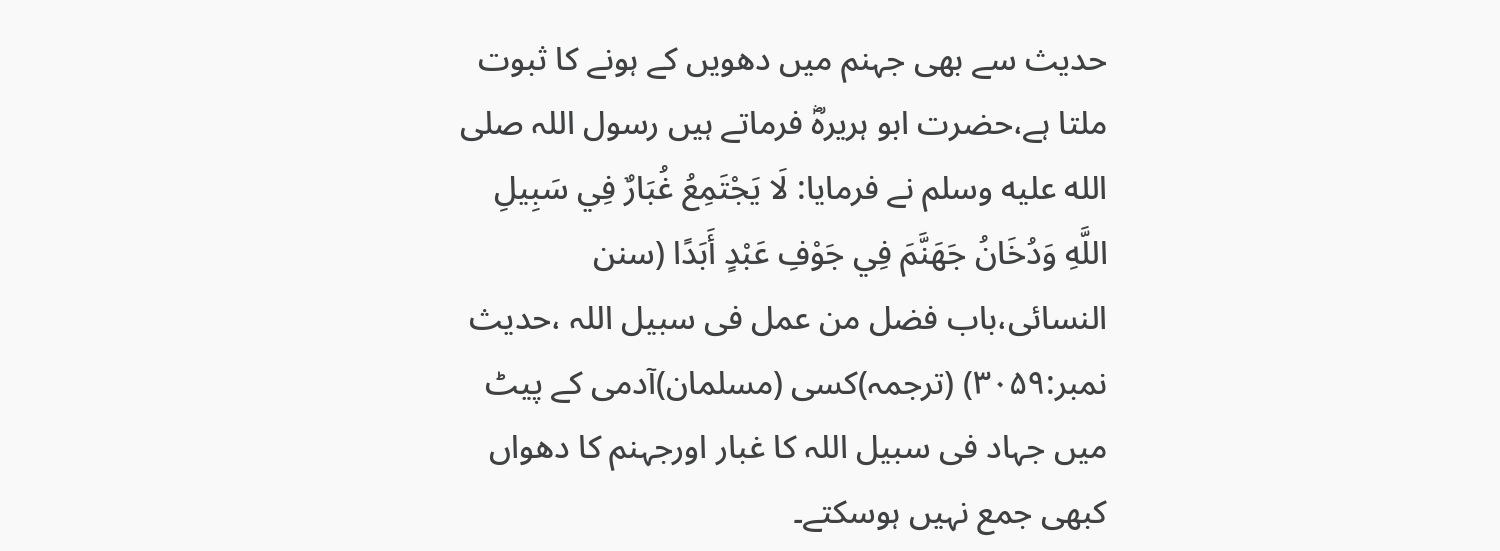حدیث سے بھی جہنم میں دھویں کے ہونے کا ثبوت ملتا ہے،حضرت ابو ہریرہؓ فرماتے ہیں رسول اللہ صلى الله عليه وسلم نے فرمایا: لَا يَجْتَمِعُ غُبَارٌ فِي سَبِيلِ اللَّهِ وَدُخَانُ جَهَنَّمَ فِي جَوْفِ عَبْدٍ أَبَدًا (سنن النسائی،باب فضل من عمل فی سبیل اللہ ،حدیث نمبر:۳۰۵۹) (ترجمہ)کسی (مسلمان)آدمی کے پیٹ میں جہاد فی سبیل اللہ کا غبار اورجہنم کا دھواں کبھی جمع نہیں ہوسکتے۔